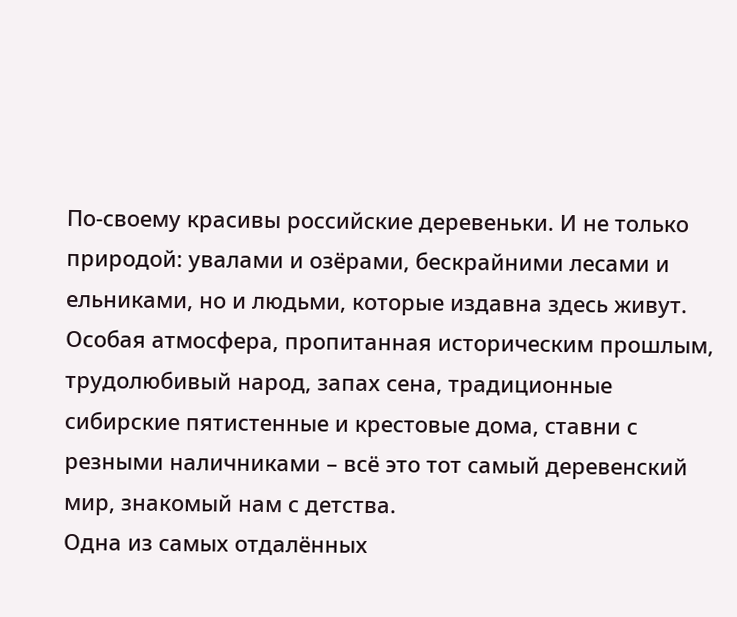По-своему красивы российские деревеньки. И не только природой: увалами и озёрами, бескрайними лесами и ельниками, но и людьми, которые издавна здесь живут. Особая атмосфера, пропитанная историческим прошлым, трудолюбивый народ, запах сена, традиционные сибирские пятистенные и крестовые дома, ставни с резными наличниками – всё это тот самый деревенский мир, знакомый нам с детства.
Одна из самых отдалённых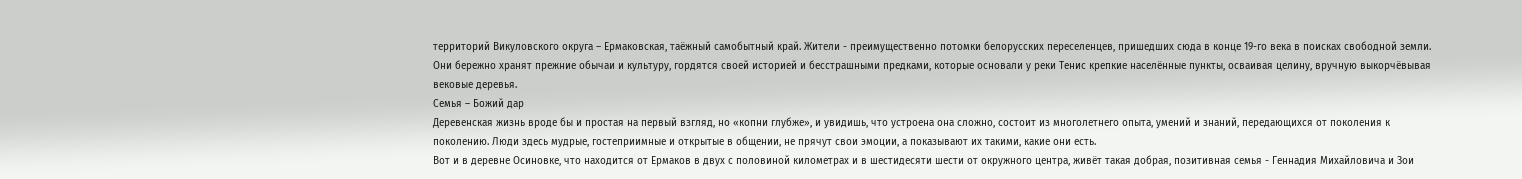территорий Викуловского округа – Ермаковская, таёжный самобытный край. Жители - преимущественно потомки белорусских переселенцев, пришедших сюда в конце 19-го века в поисках свободной земли. Они бережно хранят прежние обычаи и культуру, гордятся своей историей и бесстрашными предками, которые основали у реки Тенис крепкие населённые пункты, осваивая целину, вручную выкорчёвывая вековые деревья.
Семья – Божий дар
Деревенская жизнь вроде бы и простая на первый взгляд, но «копни глубже», и увидишь, что устроена она сложно, состоит из многолетнего опыта, умений и знаний, передающихся от поколения к поколению. Люди здесь мудрые, гостеприимные и открытые в общении, не прячут свои эмоции, а показывают их такими, какие они есть.
Вот и в деревне Осиновке, что находится от Ермаков в двух с половиной километрах и в шестидесяти шести от окружного центра, живёт такая добрая, позитивная семья - Геннадия Михайловича и Зои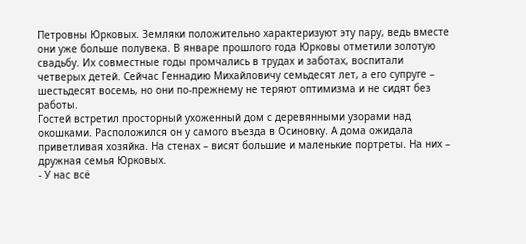Петровны Юрковых. Земляки положительно характеризуют эту пару, ведь вместе они уже больше полувека. В январе прошлого года Юрковы отметили золотую свадьбу. Их совместные годы промчались в трудах и заботах, воспитали четверых детей. Сейчас Геннадию Михайловичу семьдесят лет, а его супруге – шестьдесят восемь, но они по-прежнему не теряют оптимизма и не сидят без работы.
Гостей встретил просторный ухоженный дом с деревянными узорами над окошками. Расположился он у самого въезда в Осиновку. А дома ожидала приветливая хозяйка. На стенах – висят большие и маленькие портреты. На них – дружная семья Юрковых.
- У нас всё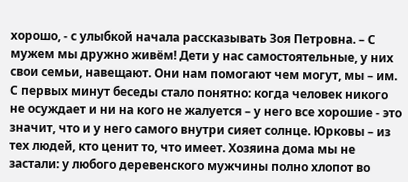хорошо, - с улыбкой начала рассказывать Зоя Петровна. – С мужем мы дружно живём! Дети у нас самостоятельные, у них свои семьи, навещают. Они нам помогают чем могут, мы – им.
С первых минут беседы стало понятно: когда человек никого не осуждает и ни на кого не жалуется – у него все хорошие - это значит, что и у него самого внутри сияет солнце. Юрковы – из тех людей, кто ценит то, что имеет. Хозяина дома мы не застали: у любого деревенского мужчины полно хлопот во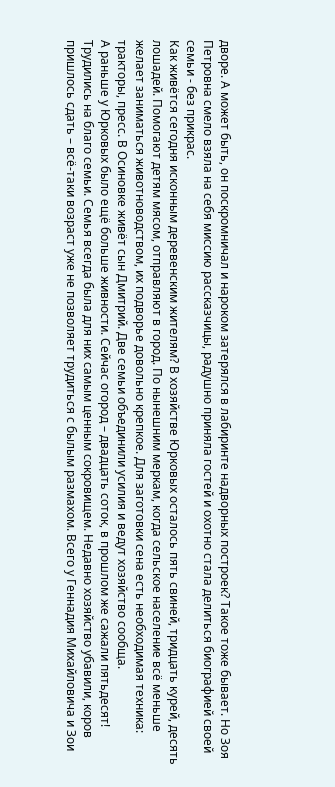дворе. А может быть, он поскромничал и нароком затерялся в лабиринте надворных построек? Такое тоже бывает. Но Зоя Петровна смело взяла на себя миссию рассказчицы, радушно приняла гостей и охотно стала делиться биографией своей семьи - без прикрас.
Как живётся сегодня исконным деревенским жителям? В хозяйстве Юрковых осталось пять свиней, тридцать курей, десять лошадей. Помогают детям мясом, отправляют в город. По нынешним меркам, когда сельское население всё меньше желает заниматься животноводством, их подворье довольно крепкое. Для заготовки сена есть необходимая техника: тракторы, пресс. В Осиновке живёт сын Дмитрий. Две семьи объединили усилия и ведут хозяйство сообща.
А раньше у Юрковых было ещё больше живности. Сейчас огород – двадцать соток, в прошлом же сажали пятьдесят! Трудились на благо семьи. Семья всегда была для них самым ценным сокровищем. Недавно хозяйство убавили, коров пришлось сдать – всё-таки возраст уже не позволяет трудиться с былым размахом. Всего у Геннадия Михайловича и Зои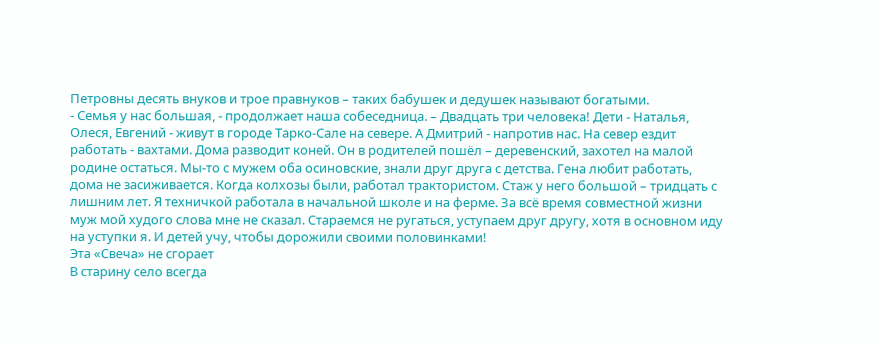Петровны десять внуков и трое правнуков – таких бабушек и дедушек называют богатыми.
- Семья у нас большая, - продолжает наша собеседница. – Двадцать три человека! Дети - Наталья, Олеся, Евгений - живут в городе Тарко-Сале на севере. А Дмитрий - напротив нас. На север ездит работать - вахтами. Дома разводит коней. Он в родителей пошёл – деревенский, захотел на малой родине остаться. Мы-то с мужем оба осиновские, знали друг друга с детства. Гена любит работать, дома не засиживается. Когда колхозы были, работал трактористом. Стаж у него большой – тридцать с лишним лет. Я техничкой работала в начальной школе и на ферме. За всё время совместной жизни муж мой худого слова мне не сказал. Стараемся не ругаться, уступаем друг другу, хотя в основном иду на уступки я. И детей учу, чтобы дорожили своими половинками!
Эта «Свеча» не сгорает
В старину село всегда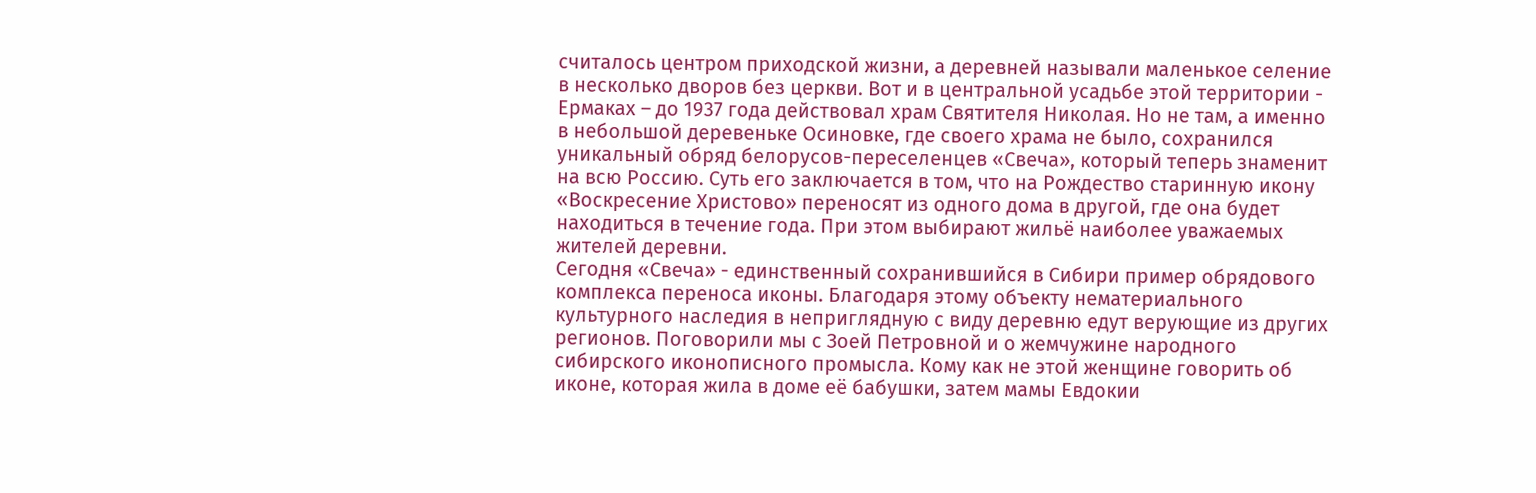считалось центром приходской жизни, а деревней называли маленькое селение в несколько дворов без церкви. Вот и в центральной усадьбе этой территории - Ермаках – до 1937 года действовал храм Святителя Николая. Но не там, а именно в небольшой деревеньке Осиновке, где своего храма не было, сохранился уникальный обряд белорусов-переселенцев «Свеча», который теперь знаменит на всю Россию. Суть его заключается в том, что на Рождество старинную икону «Воскресение Христово» переносят из одного дома в другой, где она будет находиться в течение года. При этом выбирают жильё наиболее уважаемых жителей деревни.
Сегодня «Свеча» - единственный сохранившийся в Сибири пример обрядового комплекса переноса иконы. Благодаря этому объекту нематериального культурного наследия в неприглядную с виду деревню едут верующие из других регионов. Поговорили мы с Зоей Петровной и о жемчужине народного сибирского иконописного промысла. Кому как не этой женщине говорить об иконе, которая жила в доме её бабушки, затем мамы Евдокии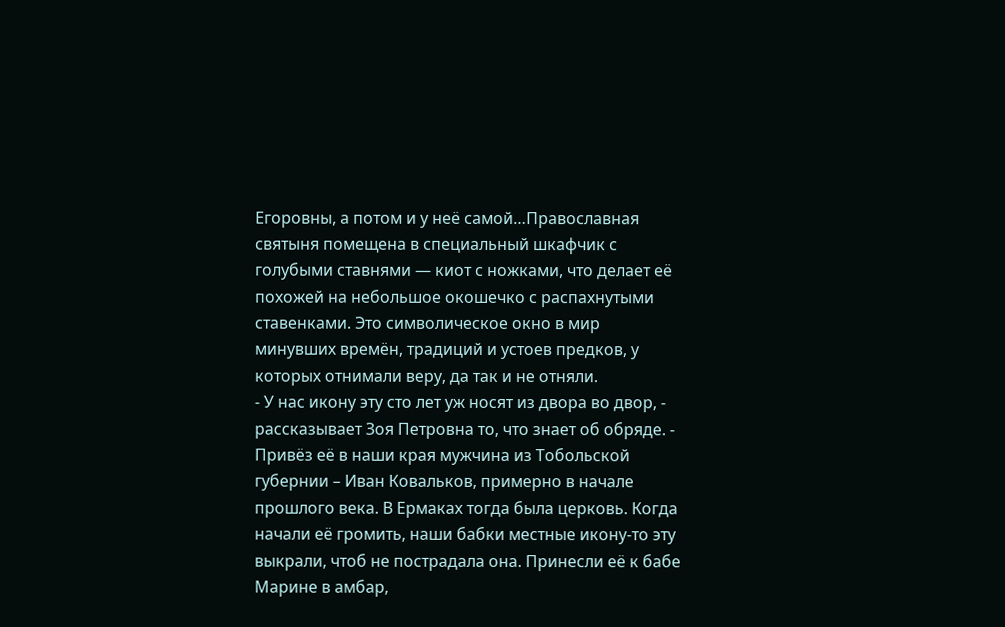Егоровны, а потом и у неё самой…Православная святыня помещена в специальный шкафчик с голубыми ставнями — киот с ножками, что делает её похожей на небольшое окошечко с распахнутыми ставенками. Это символическое окно в мир минувших времён, традиций и устоев предков, у которых отнимали веру, да так и не отняли.
- У нас икону эту сто лет уж носят из двора во двор, - рассказывает Зоя Петровна то, что знает об обряде. - Привёз её в наши края мужчина из Тобольской губернии – Иван Ковальков, примерно в начале прошлого века. В Ермаках тогда была церковь. Когда начали её громить, наши бабки местные икону-то эту выкрали, чтоб не пострадала она. Принесли её к бабе Марине в амбар,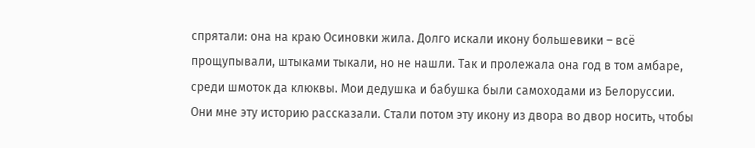спрятали: она на краю Осиновки жила. Долго искали икону большевики – всё прощупывали, штыками тыкали, но не нашли. Так и пролежала она год в том амбаре, среди шмоток да клюквы. Мои дедушка и бабушка были самоходами из Белоруссии. Они мне эту историю рассказали. Стали потом эту икону из двора во двор носить, чтобы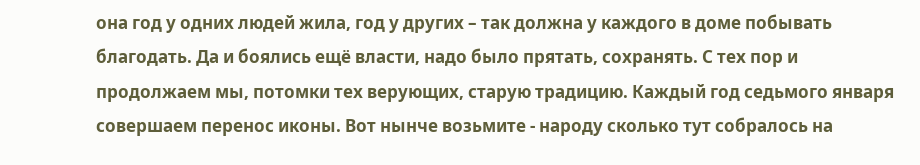она год у одних людей жила, год у других – так должна у каждого в доме побывать благодать. Да и боялись ещё власти, надо было прятать, сохранять. С тех пор и продолжаем мы, потомки тех верующих, старую традицию. Каждый год седьмого января совершаем перенос иконы. Вот нынче возьмите - народу сколько тут собралось на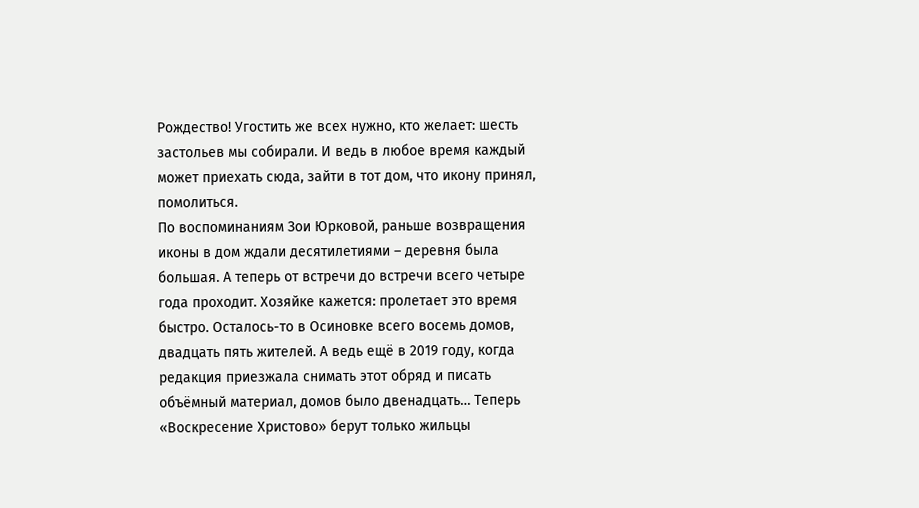Рождество! Угостить же всех нужно, кто желает: шесть застольев мы собирали. И ведь в любое время каждый может приехать сюда, зайти в тот дом, что икону принял, помолиться.
По воспоминаниям Зои Юрковой, раньше возвращения иконы в дом ждали десятилетиями – деревня была большая. А теперь от встречи до встречи всего четыре года проходит. Хозяйке кажется: пролетает это время быстро. Осталось-то в Осиновке всего восемь домов, двадцать пять жителей. А ведь ещё в 2019 году, когда редакция приезжала снимать этот обряд и писать объёмный материал, домов было двенадцать… Теперь «Воскресение Христово» берут только жильцы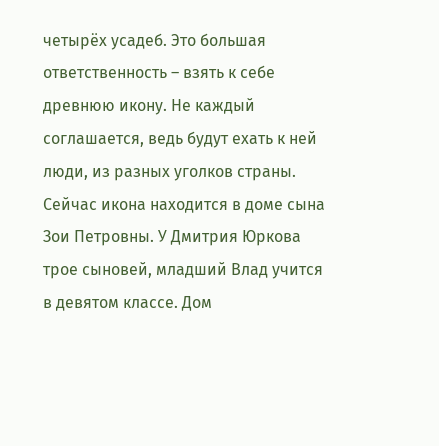четырёх усадеб. Это большая ответственность – взять к себе древнюю икону. Не каждый соглашается, ведь будут ехать к ней люди, из разных уголков страны.
Сейчас икона находится в доме сына Зои Петровны. У Дмитрия Юркова трое сыновей, младший Влад учится в девятом классе. Дом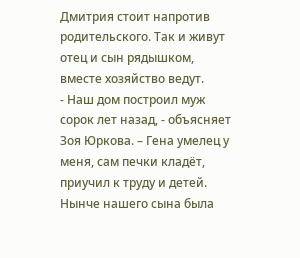Дмитрия стоит напротив родительского. Так и живут отец и сын рядышком, вместе хозяйство ведут.
- Наш дом построил муж сорок лет назад, - объясняет Зоя Юркова. – Гена умелец у меня, сам печки кладёт, приучил к труду и детей. Нынче нашего сына была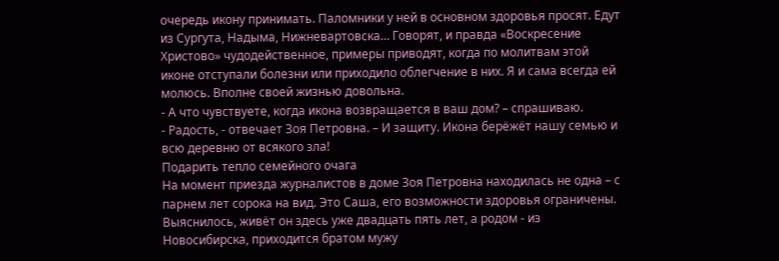очередь икону принимать. Паломники у ней в основном здоровья просят. Едут из Сургута, Надыма, Нижневартовска… Говорят, и правда «Воскресение Христово» чудодейственное, примеры приводят, когда по молитвам этой иконе отступали болезни или приходило облегчение в них. Я и сама всегда ей молюсь. Вполне своей жизнью довольна.
- А что чувствуете, когда икона возвращается в ваш дом? – спрашиваю.
- Радость, - отвечает Зоя Петровна. – И защиту. Икона берёжёт нашу семью и всю деревню от всякого зла!
Подарить тепло семейного очага
На момент приезда журналистов в доме Зоя Петровна находилась не одна – с парнем лет сорока на вид. Это Саша, его возможности здоровья ограничены. Выяснилось, живёт он здесь уже двадцать пять лет, а родом - из Новосибирска, приходится братом мужу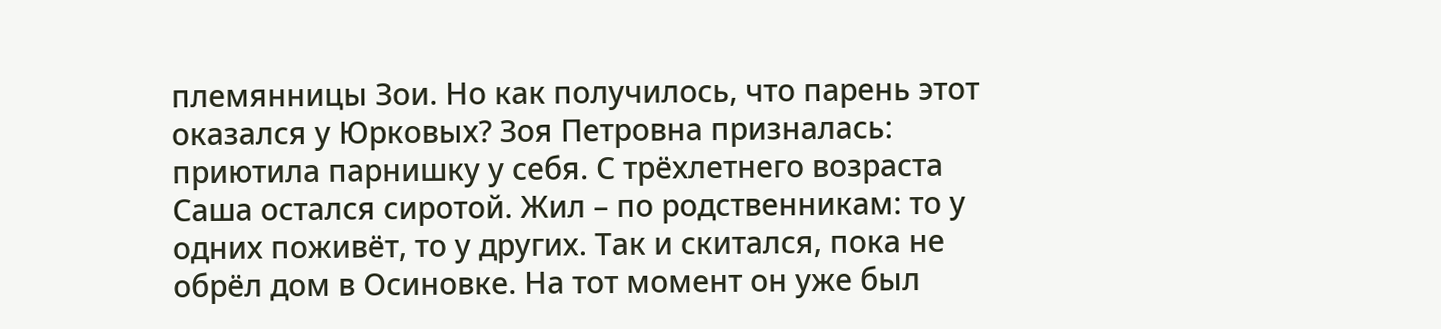племянницы Зои. Но как получилось, что парень этот оказался у Юрковых? Зоя Петровна призналась: приютила парнишку у себя. С трёхлетнего возраста Саша остался сиротой. Жил – по родственникам: то у одних поживёт, то у других. Так и скитался, пока не обрёл дом в Осиновке. На тот момент он уже был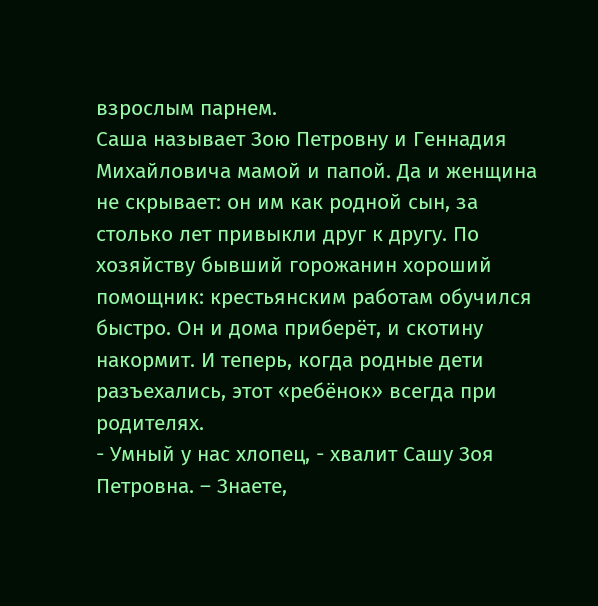взрослым парнем.
Саша называет Зою Петровну и Геннадия Михайловича мамой и папой. Да и женщина не скрывает: он им как родной сын, за столько лет привыкли друг к другу. По хозяйству бывший горожанин хороший помощник: крестьянским работам обучился быстро. Он и дома приберёт, и скотину накормит. И теперь, когда родные дети разъехались, этот «ребёнок» всегда при родителях.
- Умный у нас хлопец, - хвалит Сашу Зоя Петровна. – Знаете,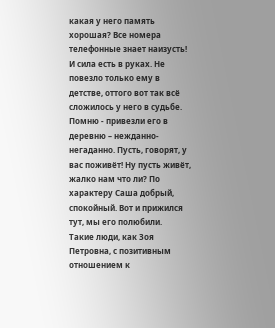какая у него память хорошая? Все номера телефонные знает наизусть! И сила есть в руках. Не повезло только ему в детстве, оттого вот так всё сложилось у него в судьбе. Помню - привезли его в деревню – нежданно-негаданно. Пусть, говорят, у вас поживёт! Ну пусть живёт, жалко нам что ли? По характеру Саша добрый, спокойный. Вот и прижился тут, мы его полюбили.
Такие люди, как Зоя Петровна, с позитивным отношением к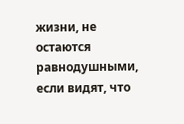жизни, не остаются равнодушными, если видят, что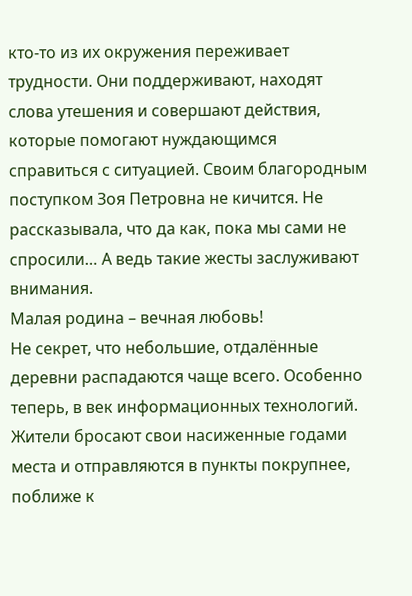кто-то из их окружения переживает трудности. Они поддерживают, находят слова утешения и совершают действия, которые помогают нуждающимся справиться с ситуацией. Своим благородным поступком Зоя Петровна не кичится. Не рассказывала, что да как, пока мы сами не спросили… А ведь такие жесты заслуживают внимания.
Малая родина – вечная любовь!
Не секрет, что небольшие, отдалённые деревни распадаются чаще всего. Особенно теперь, в век информационных технологий. Жители бросают свои насиженные годами места и отправляются в пункты покрупнее, поближе к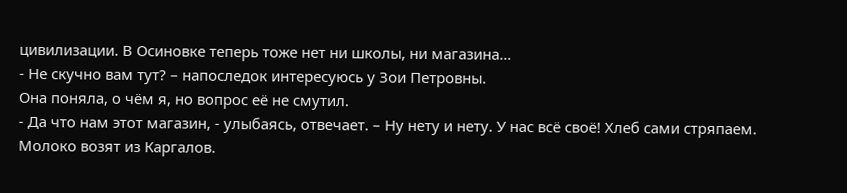цивилизации. В Осиновке теперь тоже нет ни школы, ни магазина…
- Не скучно вам тут? – напоследок интересуюсь у Зои Петровны.
Она поняла, о чём я, но вопрос её не смутил.
- Да что нам этот магазин, - улыбаясь, отвечает. – Ну нету и нету. У нас всё своё! Хлеб сами стряпаем. Молоко возят из Каргалов.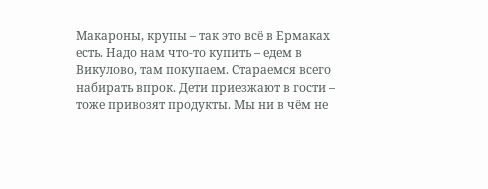Макароны, крупы – так это всё в Ермаках есть. Надо нам что-то купить – едем в Викулово, там покупаем. Стараемся всего набирать впрок. Дети приезжают в гости – тоже привозят продукты. Мы ни в чём не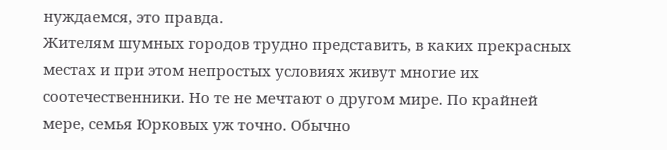нуждаемся, это правда.
Жителям шумных городов трудно представить, в каких прекрасных местах и при этом непростых условиях живут многие их соотечественники. Но те не мечтают о другом мире. По крайней мере, семья Юрковых уж точно. Обычно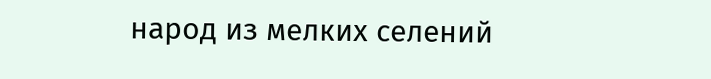народ из мелких селений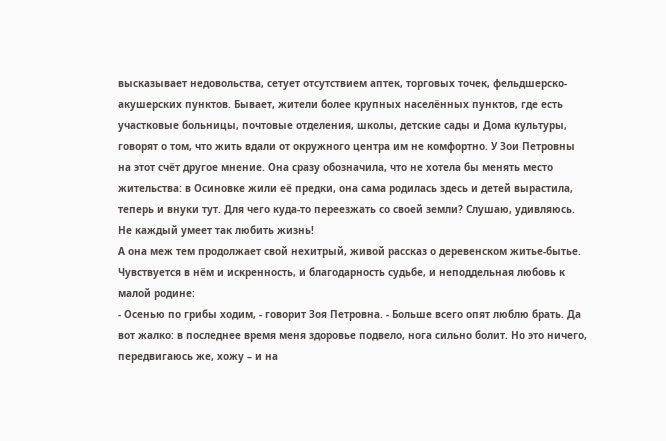высказывает недовольства, сетует отсутствием аптек, торговых точек, фельдшерско-акушерских пунктов. Бывает, жители более крупных населённых пунктов, где есть участковые больницы, почтовые отделения, школы, детские сады и Дома культуры, говорят о том, что жить вдали от окружного центра им не комфортно. У Зои Петровны на этот счёт другое мнение. Она сразу обозначила, что не хотела бы менять место жительства: в Осиновке жили её предки, она сама родилась здесь и детей вырастила, теперь и внуки тут. Для чего куда-то переезжать со своей земли? Слушаю, удивляюсь. Не каждый умеет так любить жизнь!
А она меж тем продолжает свой нехитрый, живой рассказ о деревенском житье-бытье. Чувствуется в нём и искренность, и благодарность судьбе, и неподдельная любовь к малой родине:
- Осенью по грибы ходим, - говорит Зоя Петровна. - Больше всего опят люблю брать. Да вот жалко: в последнее время меня здоровье подвело, нога сильно болит. Но это ничего, передвигаюсь же, хожу – и на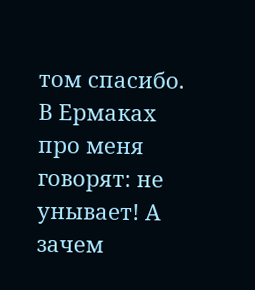том спасибо. В Ермаках про меня говорят: не унывает! А зачем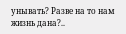унывать? Разве на то нам жизнь дана?..